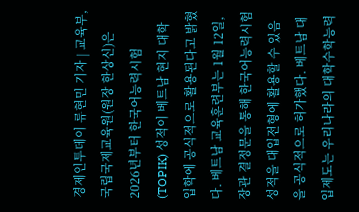경제인투데이 류현민 기자 | 교육부, 국립국제교육원(원장 한상신)은 2026년부터 한국어능력시험(TOPIK) 성적이 베트남 현지 대학 입학에 공식적으로 활용된다고 밝혔다. 베트남 교육훈련부는 1월 12일, 장관 결정문을 통해 한국어능력시험 성적을 대입전형에 활용할 수 있음을 공식적으로 허가했다. 베트남 대입제도는 우리나라의 대학수학능력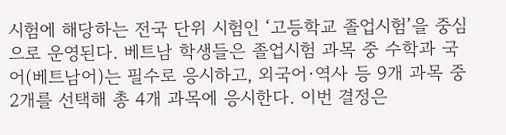시험에 해당하는 전국 단위 시험인 ‘고등학교 졸업시험’을 중심으로 운영된다. 베트남 학생들은 졸업시험 과목 중 수학과 국어(베트남어)는 필수로 응시하고, 외국어·역사 등 9개 과목 중 2개를 선택해 총 4개 과목에 응시한다. 이번 결정은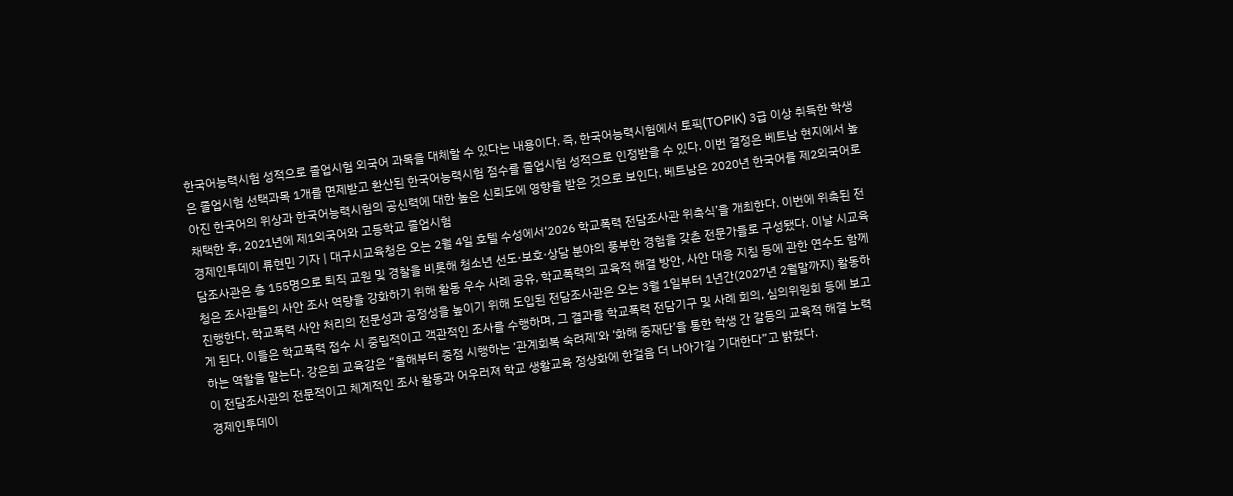한국어능력시험 성적으로 졸업시험 외국어 과목을 대체할 수 있다는 내용이다. 즉, 한국어능력시험에서 토픽(TOPIK) 3급 이상 취득한 학생은 졸업시험 선택과목 1개를 면제받고 환산된 한국어능력시험 점수를 졸업시험 성적으로 인정받을 수 있다. 이번 결정은 베트남 현지에서 높아진 한국어의 위상과 한국어능력시험의 공신력에 대한 높은 신뢰도에 영향을 받은 것으로 보인다. 베트남은 2020년 한국어를 제2외국어로 채택한 후, 2021년에 제1외국어와 고등학교 졸업시험
경제인투데이 류현민 기자 | 대구시교육청은 오는 2월 4일 호텔 수성에서‘2026 학교폭력 전담조사관 위촉식’을 개최한다. 이번에 위촉된 전담조사관은 총 155명으로 퇴직 교원 및 경찰을 비롯해 청소년 선도·보호·상담 분야의 풍부한 경험을 갖춘 전문가들로 구성됐다. 이날 시교육청은 조사관들의 사안 조사 역량을 강화하기 위해 활동 우수 사례 공유, 학교폭력의 교육적 해결 방안, 사안 대응 지침 등에 관한 연수도 함께 진행한다. 학교폭력 사안 처리의 전문성과 공정성을 높이기 위해 도입된 전담조사관은 오는 3월 1일부터 1년간(2027년 2월말까지) 활동하게 된다. 이들은 학교폭력 접수 시 중립적이고 객관적인 조사를 수행하며, 그 결과를 학교폭력 전담기구 및 사례 회의, 심의위원회 등에 보고하는 역할을 맡는다. 강은희 교육감은 “올해부터 중점 시행하는 ‘관계회복 숙려제’와 ‘화해 중재단’을 통한 학생 간 갈등의 교육적 해결 노력이 전담조사관의 전문적이고 체계적인 조사 활동과 어우러져 학교 생활교육 정상화에 한걸음 더 나아가길 기대한다”고 밝혔다.
경제인투데이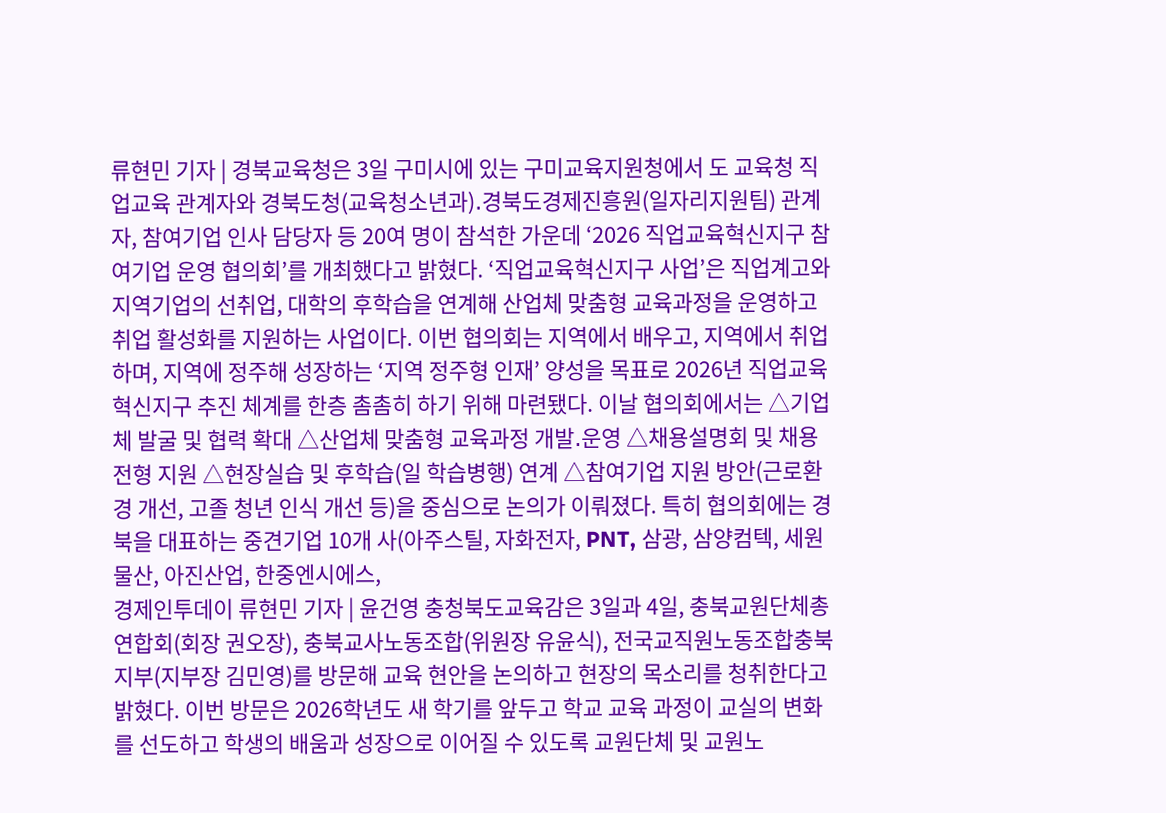류현민 기자 | 경북교육청은 3일 구미시에 있는 구미교육지원청에서 도 교육청 직업교육 관계자와 경북도청(교육청소년과)․경북도경제진흥원(일자리지원팀) 관계자, 참여기업 인사 담당자 등 20여 명이 참석한 가운데 ‘2026 직업교육혁신지구 참여기업 운영 협의회’를 개최했다고 밝혔다. ‘직업교육혁신지구 사업’은 직업계고와 지역기업의 선취업, 대학의 후학습을 연계해 산업체 맞춤형 교육과정을 운영하고 취업 활성화를 지원하는 사업이다. 이번 협의회는 지역에서 배우고, 지역에서 취업하며, 지역에 정주해 성장하는 ‘지역 정주형 인재’ 양성을 목표로 2026년 직업교육혁신지구 추진 체계를 한층 촘촘히 하기 위해 마련됐다. 이날 협의회에서는 △기업체 발굴 및 협력 확대 △산업체 맞춤형 교육과정 개발․운영 △채용설명회 및 채용 전형 지원 △현장실습 및 후학습(일 학습병행) 연계 △참여기업 지원 방안(근로환경 개선, 고졸 청년 인식 개선 등)을 중심으로 논의가 이뤄졌다. 특히 협의회에는 경북을 대표하는 중견기업 10개 사(아주스틸, 자화전자, PNT, 삼광, 삼양컴텍, 세원물산, 아진산업, 한중엔시에스,
경제인투데이 류현민 기자 | 윤건영 충청북도교육감은 3일과 4일, 충북교원단체총연합회(회장 권오장), 충북교사노동조합(위원장 유윤식), 전국교직원노동조합충북지부(지부장 김민영)를 방문해 교육 현안을 논의하고 현장의 목소리를 청취한다고 밝혔다. 이번 방문은 2026학년도 새 학기를 앞두고 학교 교육 과정이 교실의 변화를 선도하고 학생의 배움과 성장으로 이어질 수 있도록 교원단체 및 교원노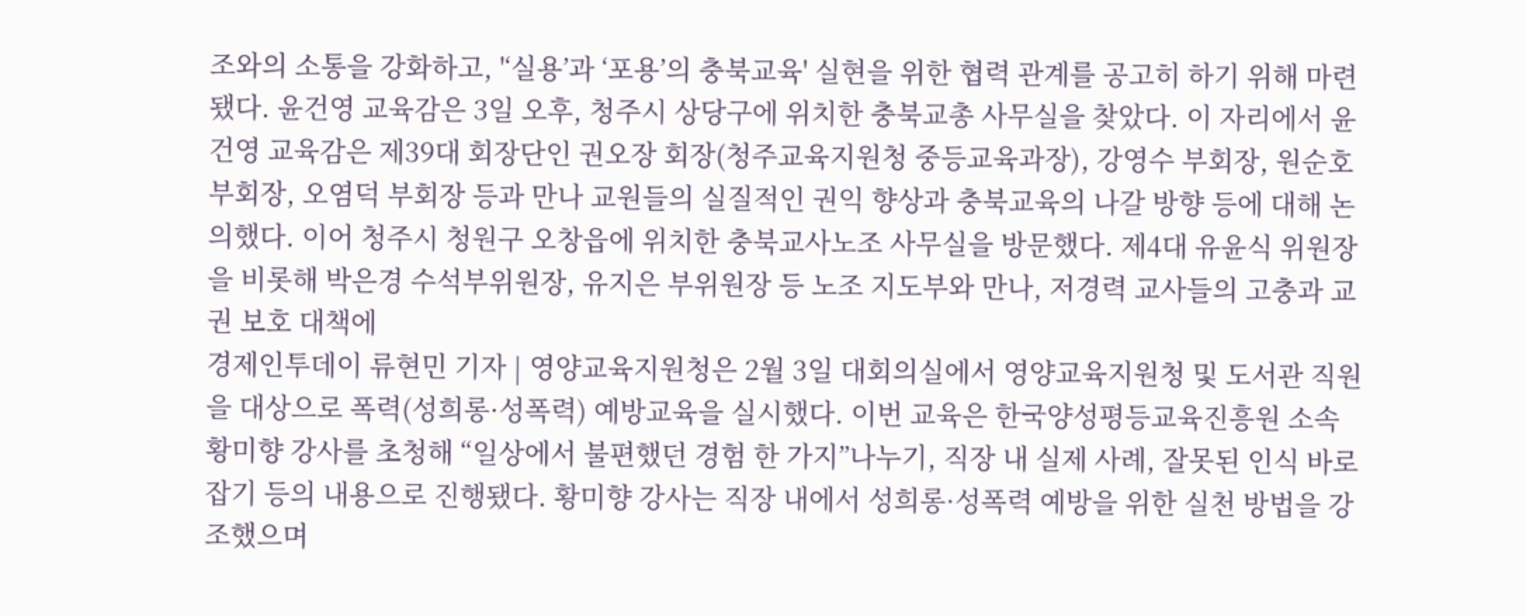조와의 소통을 강화하고, '‘실용’과 ‘포용’의 충북교육' 실현을 위한 협력 관계를 공고히 하기 위해 마련됐다. 윤건영 교육감은 3일 오후, 청주시 상당구에 위치한 충북교총 사무실을 찾았다. 이 자리에서 윤건영 교육감은 제39대 회장단인 권오장 회장(청주교육지원청 중등교육과장), 강영수 부회장, 원순호 부회장, 오염덕 부회장 등과 만나 교원들의 실질적인 권익 향상과 충북교육의 나갈 방향 등에 대해 논의했다. 이어 청주시 청원구 오창읍에 위치한 충북교사노조 사무실을 방문했다. 제4대 유윤식 위원장을 비롯해 박은경 수석부위원장, 유지은 부위원장 등 노조 지도부와 만나, 저경력 교사들의 고충과 교권 보호 대책에
경제인투데이 류현민 기자 | 영양교육지원청은 2월 3일 대회의실에서 영양교육지원청 및 도서관 직원을 대상으로 폭력(성희롱·성폭력) 예방교육을 실시했다. 이번 교육은 한국양성평등교육진흥원 소속 황미향 강사를 초청해 “일상에서 불편했던 경험 한 가지”나누기, 직장 내 실제 사례, 잘못된 인식 바로 잡기 등의 내용으로 진행됐다. 황미향 강사는 직장 내에서 성희롱·성폭력 예방을 위한 실천 방법을 강조했으며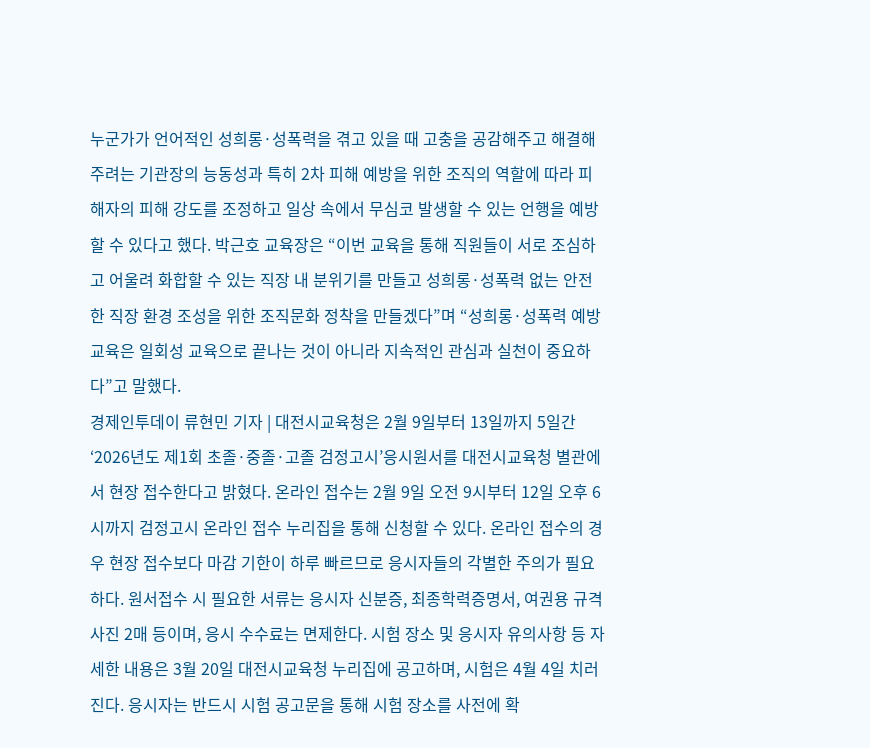누군가가 언어적인 성희롱·성폭력을 겪고 있을 때 고충을 공감해주고 해결해주려는 기관장의 능동성과 특히 2차 피해 예방을 위한 조직의 역할에 따라 피해자의 피해 강도를 조정하고 일상 속에서 무심코 발생할 수 있는 언행을 예방할 수 있다고 했다. 박근호 교육장은 “이번 교육을 통해 직원들이 서로 조심하고 어울려 화합할 수 있는 직장 내 분위기를 만들고 성희롱·성폭력 없는 안전한 직장 환경 조성을 위한 조직문화 정착을 만들겠다”며 “성희롱·성폭력 예방 교육은 일회성 교육으로 끝나는 것이 아니라 지속적인 관심과 실천이 중요하다”고 말했다.
경제인투데이 류현민 기자 | 대전시교육청은 2월 9일부터 13일까지 5일간 ‘2026년도 제1회 초졸·중졸·고졸 검정고시’응시원서를 대전시교육청 별관에서 현장 접수한다고 밝혔다. 온라인 접수는 2월 9일 오전 9시부터 12일 오후 6시까지 검정고시 온라인 접수 누리집을 통해 신청할 수 있다. 온라인 접수의 경우 현장 접수보다 마감 기한이 하루 빠르므로 응시자들의 각별한 주의가 필요하다. 원서접수 시 필요한 서류는 응시자 신분증, 최종학력증명서, 여권용 규격 사진 2매 등이며, 응시 수수료는 면제한다. 시험 장소 및 응시자 유의사항 등 자세한 내용은 3월 20일 대전시교육청 누리집에 공고하며, 시험은 4월 4일 치러진다. 응시자는 반드시 시험 공고문을 통해 시험 장소를 사전에 확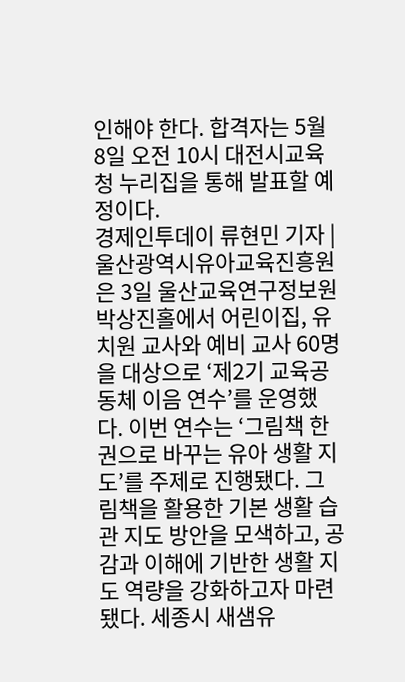인해야 한다. 합격자는 5월 8일 오전 10시 대전시교육청 누리집을 통해 발표할 예정이다.
경제인투데이 류현민 기자 | 울산광역시유아교육진흥원은 3일 울산교육연구정보원 박상진홀에서 어린이집, 유치원 교사와 예비 교사 60명을 대상으로 ‘제2기 교육공동체 이음 연수’를 운영했다. 이번 연수는 ‘그림책 한 권으로 바꾸는 유아 생활 지도’를 주제로 진행됐다. 그림책을 활용한 기본 생활 습관 지도 방안을 모색하고, 공감과 이해에 기반한 생활 지도 역량을 강화하고자 마련됐다. 세종시 새샘유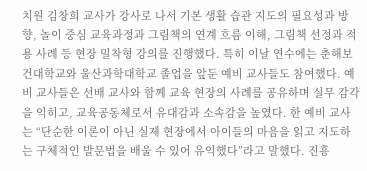치원 김창희 교사가 강사로 나서 기본 생활 습관 지도의 필요성과 방향, 놀이 중심 교육과정과 그림책의 연계 흐름 이해, 그림책 선정과 적용 사례 등 현장 밀착형 강의를 진행했다. 특히 이날 연수에는 춘해보건대학교와 울산과학대학교 졸업을 앞둔 예비 교사들도 참여했다. 예비 교사들은 선배 교사와 함께 교육 현장의 사례를 공유하며 실무 감각을 익히고, 교육공동체로서 유대감과 소속감을 높였다. 한 예비 교사는 “단순한 이론이 아닌 실제 현장에서 아이들의 마음을 읽고 지도하는 구체적인 발문법을 배울 수 있어 유익했다”라고 말했다. 진흥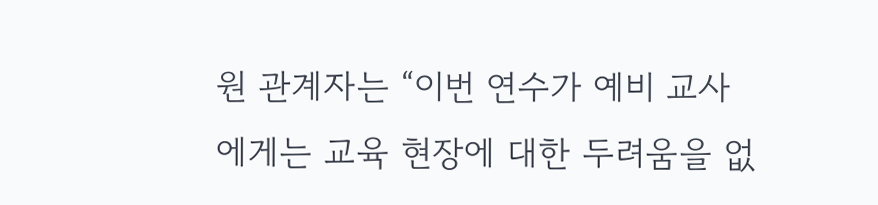원 관계자는 “이번 연수가 예비 교사에게는 교육 현장에 대한 두려움을 없